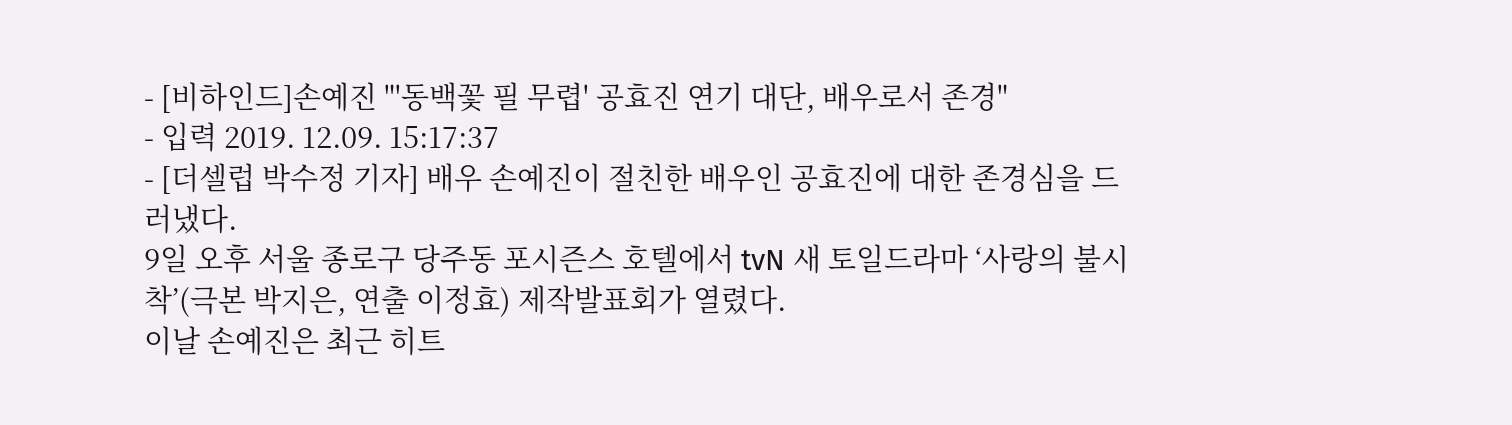- [비하인드]손예진 "'동백꽃 필 무렵' 공효진 연기 대단, 배우로서 존경"
- 입력 2019. 12.09. 15:17:37
- [더셀럽 박수정 기자] 배우 손예진이 절친한 배우인 공효진에 대한 존경심을 드러냈다.
9일 오후 서울 종로구 당주동 포시즌스 호텔에서 tvN 새 토일드라마 ‘사랑의 불시착’(극본 박지은, 연출 이정효) 제작발표회가 열렸다.
이날 손예진은 최근 히트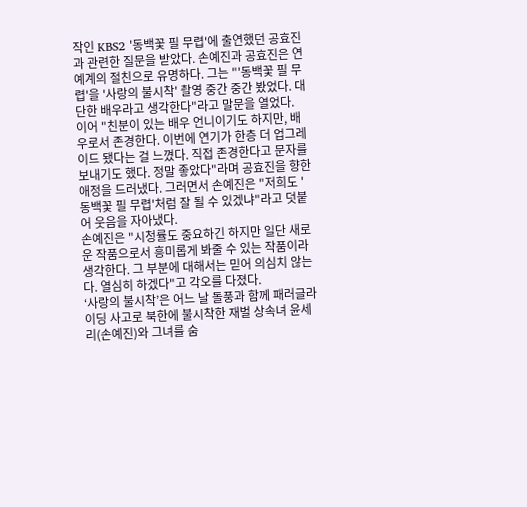작인 KBS2 '동백꽃 필 무렵'에 출연했던 공효진과 관련한 질문을 받았다. 손예진과 공효진은 연예계의 절친으로 유명하다. 그는 "'동백꽃 필 무렵'을 '사랑의 불시착' 촬영 중간 중간 봤었다. 대단한 배우라고 생각한다"라고 말문을 열었다.
이어 "친분이 있는 배우 언니이기도 하지만, 배우로서 존경한다. 이번에 연기가 한층 더 업그레이드 됐다는 걸 느꼈다. 직접 존경한다고 문자를 보내기도 했다. 정말 좋았다"라며 공효진을 향한 애정을 드러냈다. 그러면서 손예진은 "저희도 '동백꽃 필 무렵'처럼 잘 될 수 있겠냐"라고 덧붙어 웃음을 자아냈다.
손예진은 "시청률도 중요하긴 하지만 일단 새로운 작품으로서 흥미롭게 봐줄 수 있는 작품이라 생각한다. 그 부분에 대해서는 믿어 의심치 않는다. 열심히 하겠다"고 각오를 다졌다.
‘사랑의 불시착’은 어느 날 돌풍과 함께 패러글라이딩 사고로 북한에 불시착한 재벌 상속녀 윤세리(손예진)와 그녀를 숨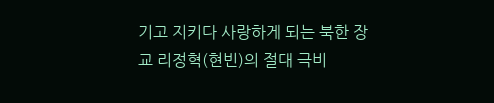기고 지키다 사랑하게 되는 북한 장교 리정혁(현빈)의 절대 극비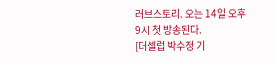러브스토리. 오는 14일 오후 9시 첫 방송된다.
[더셀럽 박수정 기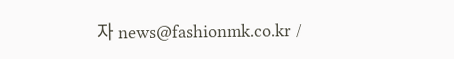자 news@fashionmk.co.kr /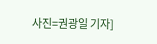사진=권광일 기자]